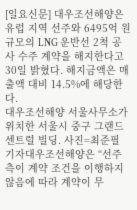[일요신문] 대우조선해양은 유럽 지역 선주와 6495억 원 규모의 LNG 운반선 2척 공사 수주 계약을 해지한다고 30일 밝혔다. 해지금액은 매출액 대비 14.5%에 해당한다.
대우조선해양 서울사무소가 위치한 서울시 중구 그랜드센트럴 빌딩. 사진=최준필 기자대우조선해양은 “선주 측이 계약 조건을 이행하지 않음에 따라 계약이 무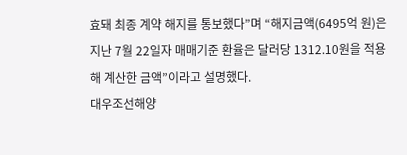효돼 최종 계약 해지를 통보했다”며 “해지금액(6495억 원)은 지난 7월 22일자 매매기준 환율은 달러당 1312.10원을 적용해 계산한 금액”이라고 설명했다.
대우조선해양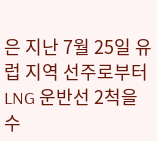은 지난 7월 25일 유럽 지역 선주로부터 LNG 운반선 2척을 수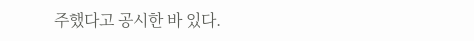주했다고 공시한 바 있다.